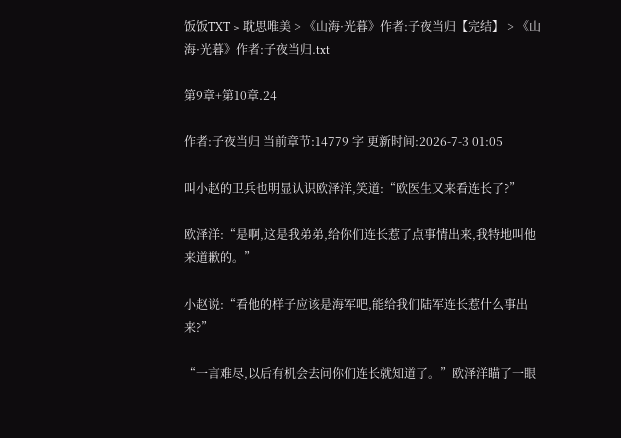饭饭TXT > 耽思唯美 > 《山海·光暮》作者:子夜当归【完结】 > 《山海·光暮》作者:子夜当归.txt

第9章+第10章.24

作者:子夜当归 当前章节:14779 字 更新时间:2026-7-3 01:05

叫小赵的卫兵也明显认识欧泽洋,笑道:“欧医生又来看连长了?”

欧泽洋:“是啊,这是我弟弟,给你们连长惹了点事情出来,我特地叫他来道歉的。”

小赵说:“看他的样子应该是海军吧,能给我们陆军连长惹什么事出来?”

“一言难尽,以后有机会去问你们连长就知道了。”欧泽洋瞄了一眼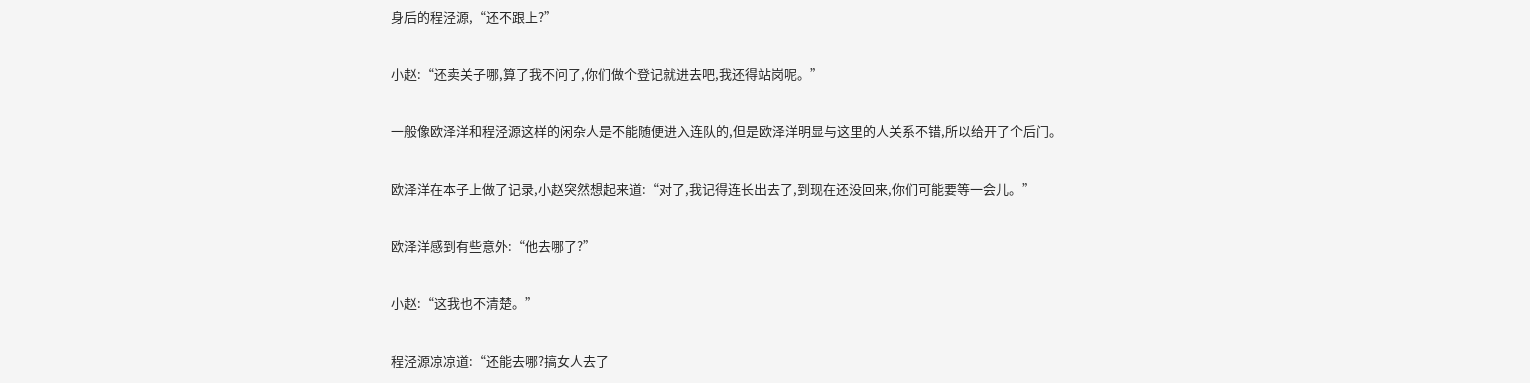身后的程泾源,“还不跟上?”

小赵:“还卖关子哪,算了我不问了,你们做个登记就进去吧,我还得站岗呢。”

一般像欧泽洋和程泾源这样的闲杂人是不能随便进入连队的,但是欧泽洋明显与这里的人关系不错,所以给开了个后门。

欧泽洋在本子上做了记录,小赵突然想起来道:“对了,我记得连长出去了,到现在还没回来,你们可能要等一会儿。”

欧泽洋感到有些意外:“他去哪了?”

小赵:“这我也不清楚。”

程泾源凉凉道:“还能去哪?搞女人去了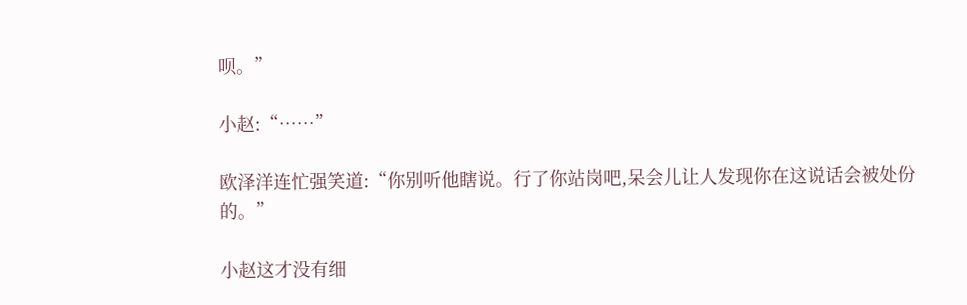呗。”

小赵:“……”

欧泽洋连忙强笑道:“你别听他瞎说。行了你站岗吧,呆会儿让人发现你在这说话会被处份的。”

小赵这才没有细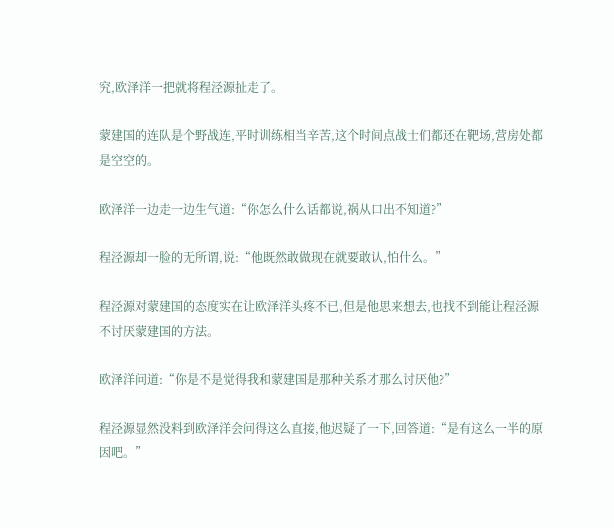究,欧泽洋一把就将程泾源扯走了。

蒙建国的连队是个野战连,平时训练相当辛苦,这个时间点战士们都还在靶场,营房处都是空空的。

欧泽洋一边走一边生气道:“你怎么什么话都说,祸从口出不知道?”

程泾源却一脸的无所谓,说:“他既然敢做现在就要敢认,怕什么。”

程泾源对蒙建国的态度实在让欧泽洋头疼不已,但是他思来想去,也找不到能让程泾源不讨厌蒙建国的方法。

欧泽洋问道:“你是不是觉得我和蒙建国是那种关系才那么讨厌他?”

程泾源显然没料到欧泽洋会问得这么直接,他迟疑了一下,回答道:“是有这么一半的原因吧。”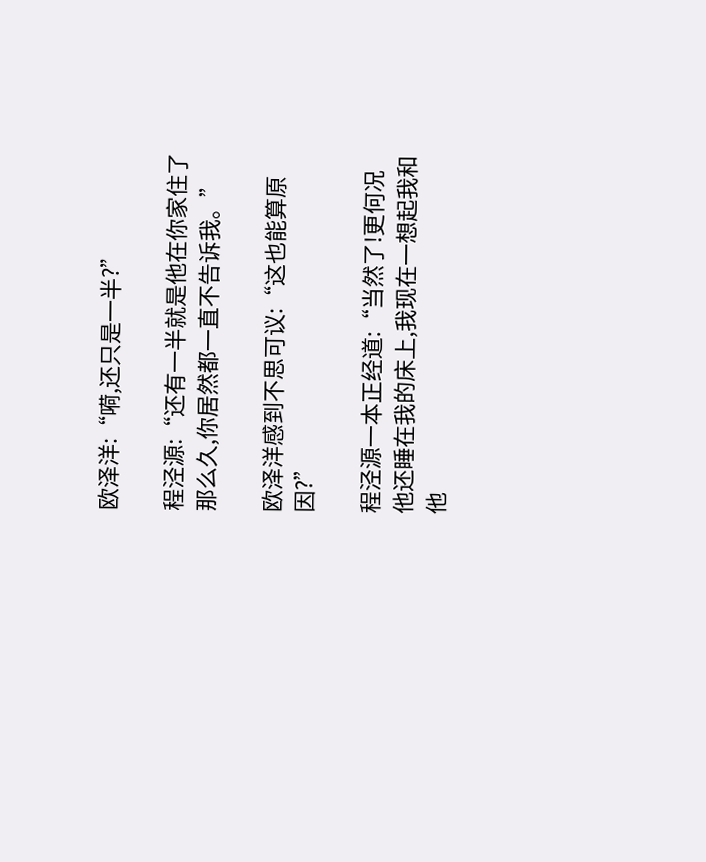欧泽洋:“嗬,还只是一半?”

程泾源:“还有一半就是他在你家住了那么久,你居然都一直不告诉我。”

欧泽洋感到不思可议:“这也能算原因?”

程泾源一本正经道:“当然了!更何况他还睡在我的床上,我现在一想起我和他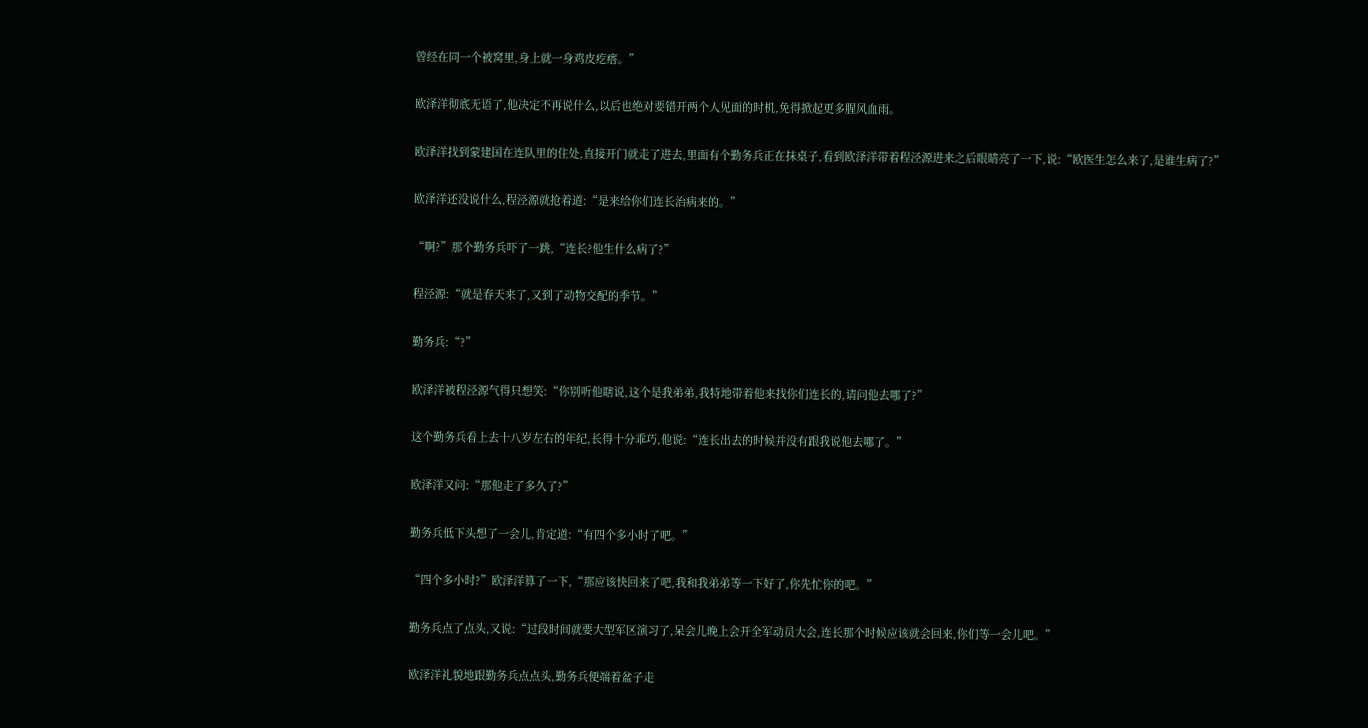曾经在同一个被窝里,身上就一身鸡皮疙瘩。”

欧泽洋彻底无语了,他决定不再说什么,以后也绝对要错开两个人见面的时机,免得掀起更多腥风血雨。

欧泽洋找到蒙建国在连队里的住处,直接开门就走了进去,里面有个勤务兵正在抹桌子,看到欧泽洋带着程泾源进来之后眼睛亮了一下,说:“欧医生怎么来了,是谁生病了?”

欧泽洋还没说什么,程泾源就抢着道:“是来给你们连长治病来的。”

“啊?”那个勤务兵吓了一跳,“连长?他生什么病了?”

程泾源:“就是春天来了,又到了动物交配的季节。”

勤务兵:“?”

欧泽洋被程泾源气得只想笑:“你别听他瞎说,这个是我弟弟,我特地带着他来找你们连长的,请问他去哪了?”

这个勤务兵看上去十八岁左右的年纪,长得十分乖巧,他说:“连长出去的时候并没有跟我说他去哪了。”

欧泽洋又问:“那他走了多久了?”

勤务兵低下头想了一会儿,肯定道:“有四个多小时了吧。”

“四个多小时?”欧泽洋算了一下,“那应该快回来了吧,我和我弟弟等一下好了,你先忙你的吧。”

勤务兵点了点头,又说:“过段时间就要大型军区演习了,呆会儿晚上会开全军动员大会,连长那个时候应该就会回来,你们等一会儿吧。”

欧泽洋礼貌地跟勤务兵点点头,勤务兵便端着盆子走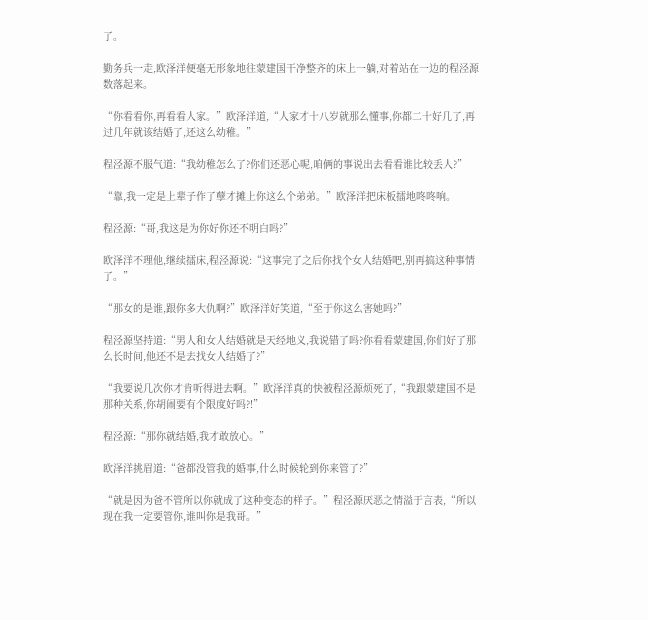了。

勤务兵一走,欧泽洋便毫无形象地往蒙建国干净整齐的床上一躺,对着站在一边的程泾源数落起来。

“你看看你,再看看人家。”欧泽洋道,“人家才十八岁就那么懂事,你都二十好几了,再过几年就该结婚了,还这么幼稚。”

程泾源不服气道:“我幼稚怎么了?你们还恶心呢,咱俩的事说出去看看谁比较丢人?”

“靠,我一定是上辈子作了孽才摊上你这么个弟弟。”欧泽洋把床板擂地咚咚响。

程泾源:“哥,我这是为你好你还不明白吗?”

欧泽洋不理他,继续擂床,程泾源说:“这事完了之后你找个女人结婚吧,别再搞这种事情了。”

“那女的是谁,跟你多大仇啊?”欧泽洋好笑道,“至于你这么害她吗?”

程泾源坚持道:“男人和女人结婚就是天经地义,我说错了吗?你看看蒙建国,你们好了那么长时间,他还不是去找女人结婚了?”

“我要说几次你才肯听得进去啊。”欧泽洋真的快被程泾源烦死了,“我跟蒙建国不是那种关系,你胡闹要有个限度好吗?!”

程泾源:“那你就结婚,我才敢放心。”

欧泽洋挑眉道:“爸都没管我的婚事,什么时候轮到你来管了?”

“就是因为爸不管所以你就成了这种变态的样子。”程泾源厌恶之情溢于言表,“所以现在我一定要管你,谁叫你是我哥。”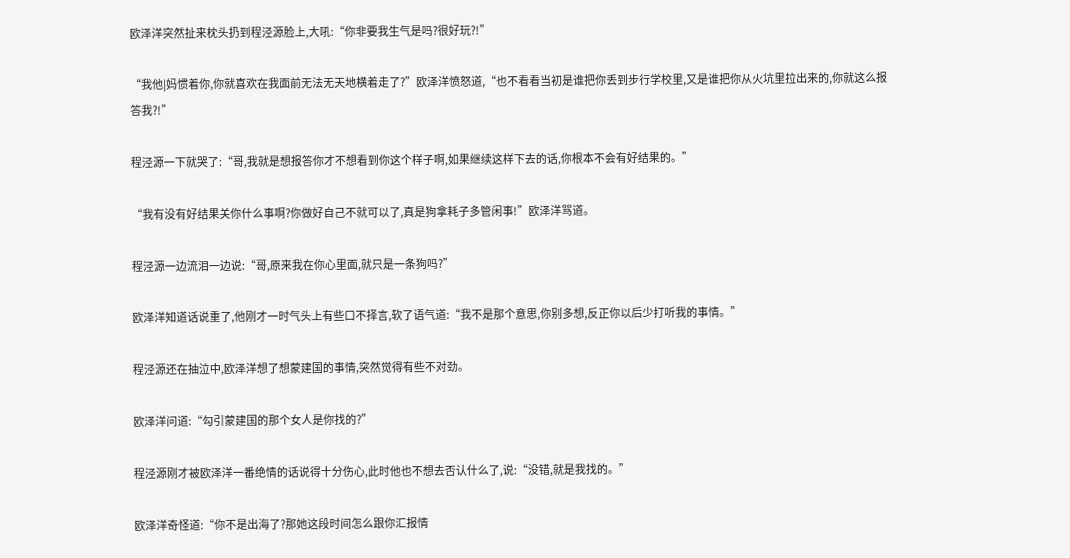欧泽洋突然扯来枕头扔到程泾源脸上,大吼:“你非要我生气是吗?很好玩?!”

“我他|妈惯着你,你就喜欢在我面前无法无天地横着走了?”欧泽洋愤怒道,“也不看看当初是谁把你丢到步行学校里,又是谁把你从火坑里拉出来的,你就这么报答我?!”

程泾源一下就哭了:“哥,我就是想报答你才不想看到你这个样子啊,如果继续这样下去的话,你根本不会有好结果的。”

“我有没有好结果关你什么事啊?你做好自己不就可以了,真是狗拿耗子多管闲事!”欧泽洋骂道。

程泾源一边流泪一边说:“哥,原来我在你心里面,就只是一条狗吗?”

欧泽洋知道话说重了,他刚才一时气头上有些口不择言,软了语气道:“我不是那个意思,你别多想,反正你以后少打听我的事情。”

程泾源还在抽泣中,欧泽洋想了想蒙建国的事情,突然觉得有些不对劲。

欧泽洋问道:“勾引蒙建国的那个女人是你找的?”

程泾源刚才被欧泽洋一番绝情的话说得十分伤心,此时他也不想去否认什么了,说:“没错,就是我找的。”

欧泽洋奇怪道:“你不是出海了?那她这段时间怎么跟你汇报情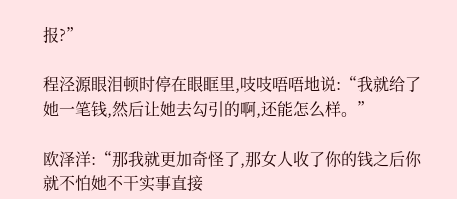报?”

程泾源眼泪顿时停在眼眶里,吱吱唔唔地说:“我就给了她一笔钱,然后让她去勾引的啊,还能怎么样。”

欧泽洋:“那我就更加奇怪了,那女人收了你的钱之后你就不怕她不干实事直接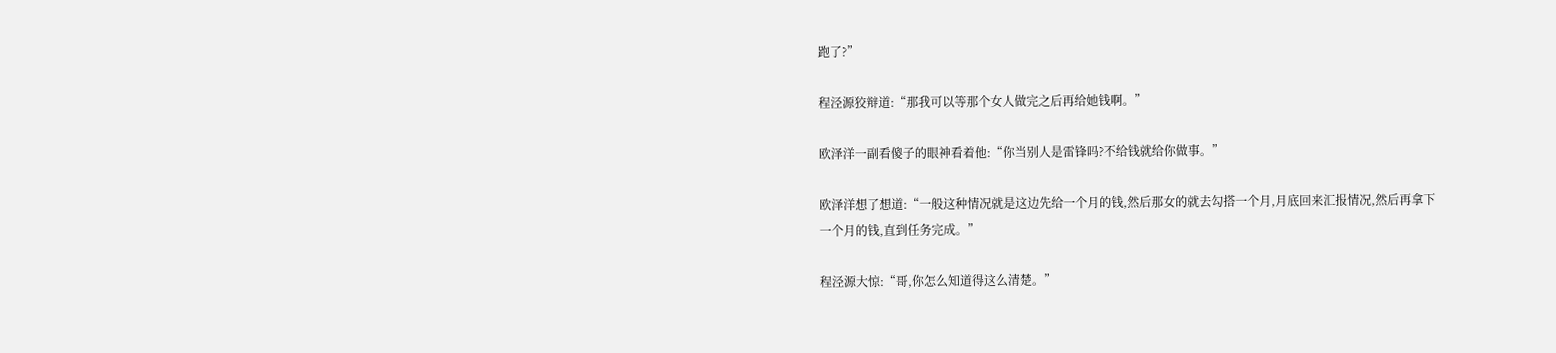跑了?”

程泾源狡辩道:“那我可以等那个女人做完之后再给她钱啊。”

欧泽洋一副看傻子的眼神看着他:“你当别人是雷锋吗?不给钱就给你做事。”

欧泽洋想了想道:“一般这种情况就是这边先给一个月的钱,然后那女的就去勾搭一个月,月底回来汇报情况,然后再拿下一个月的钱,直到任务完成。”

程泾源大惊:“哥,你怎么知道得这么清楚。”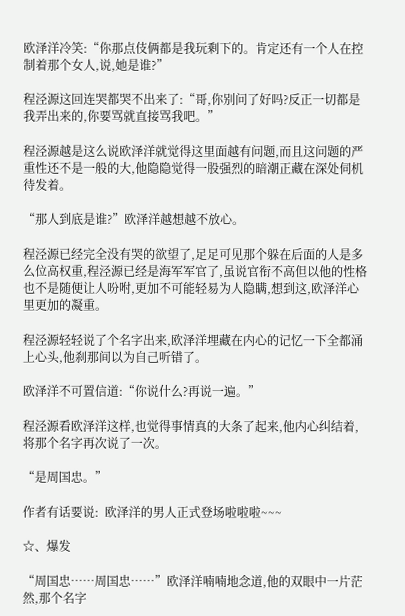欧泽洋冷笑:“你那点伎俩都是我玩剩下的。肯定还有一个人在控制着那个女人,说,她是谁?”

程泾源这回连哭都哭不出来了:“哥,你别问了好吗?反正一切都是我弄出来的,你要骂就直接骂我吧。”

程泾源越是这么说欧泽洋就觉得这里面越有问题,而且这问题的严重性还不是一般的大,他隐隐觉得一股强烈的暗潮正藏在深处伺机待发着。

“那人到底是谁?”欧泽洋越想越不放心。

程泾源已经完全没有哭的欲望了,足足可见那个躲在后面的人是多么位高权重,程泾源已经是海军军官了,虽说官衔不高但以他的性格也不是随便让人吩咐,更加不可能轻易为人隐瞒,想到这,欧泽洋心里更加的凝重。

程泾源轻轻说了个名字出来,欧泽洋埋藏在内心的记忆一下全都涌上心头,他刹那间以为自己听错了。

欧泽洋不可置信道:“你说什么?再说一遍。”

程泾源看欧泽洋这样,也觉得事情真的大条了起来,他内心纠结着,将那个名字再次说了一次。

“是周国忠。”

作者有话要说:  欧泽洋的男人正式登场啦啦啦~~~

☆、爆发

“周国忠……周国忠……”欧泽洋喃喃地念道,他的双眼中一片茫然,那个名字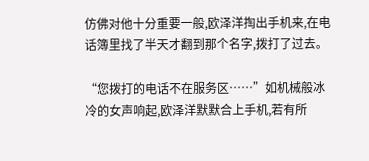仿佛对他十分重要一般,欧泽洋掏出手机来,在电话簿里找了半天才翻到那个名字,拨打了过去。

“您拨打的电话不在服务区……”如机械般冰冷的女声响起,欧泽洋默默合上手机,若有所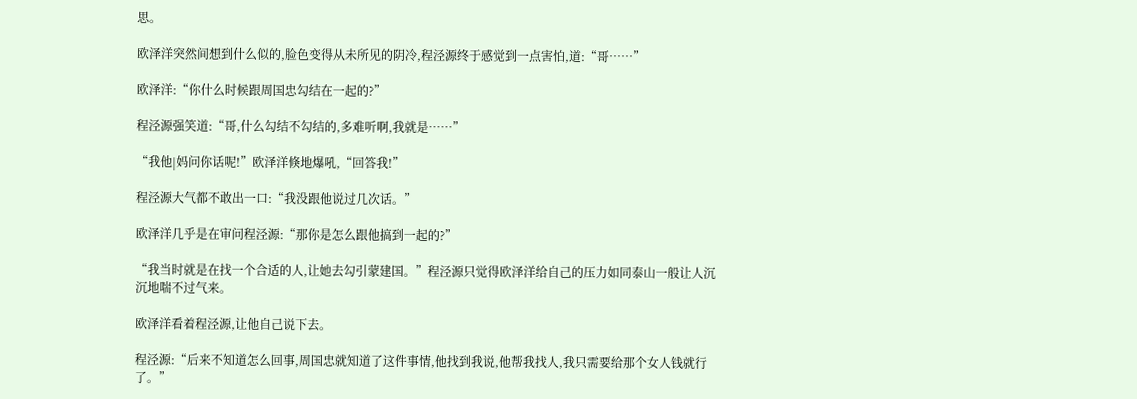思。

欧泽洋突然间想到什么似的,脸色变得从未所见的阴冷,程泾源终于感觉到一点害怕,道:“哥……”

欧泽洋:“你什么时候跟周国忠勾结在一起的?”

程泾源强笑道:“哥,什么勾结不勾结的,多难听啊,我就是……”

“我他|妈问你话呢!”欧泽洋倏地爆吼,“回答我!”

程泾源大气都不敢出一口:“我没跟他说过几次话。”

欧泽洋几乎是在审问程泾源:“那你是怎么跟他搞到一起的?”

“我当时就是在找一个合适的人,让她去勾引蒙建国。”程泾源只觉得欧泽洋给自己的压力如同泰山一般让人沉沉地喘不过气来。

欧泽洋看着程泾源,让他自己说下去。

程泾源:“后来不知道怎么回事,周国忠就知道了这件事情,他找到我说,他帮我找人,我只需要给那个女人钱就行了。”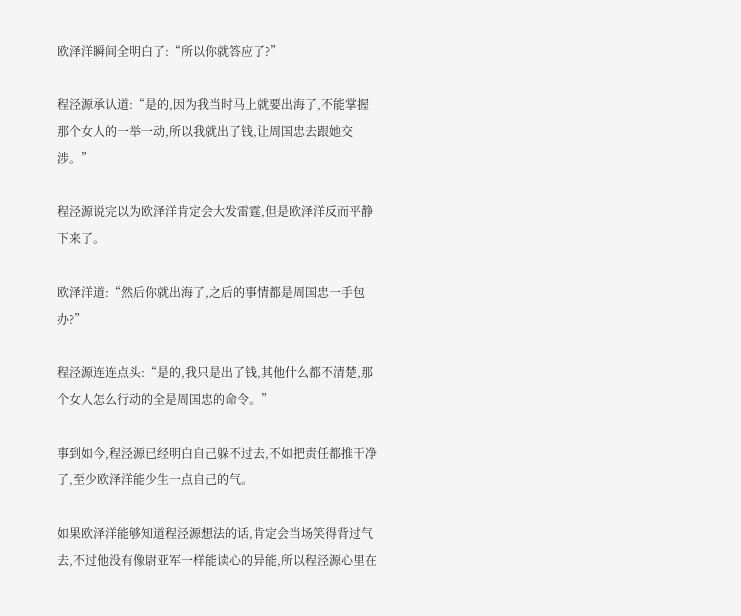欧泽洋瞬间全明白了:“所以你就答应了?”

程泾源承认道:“是的,因为我当时马上就要出海了,不能掌握那个女人的一举一动,所以我就出了钱,让周国忠去跟她交涉。”

程泾源说完以为欧泽洋肯定会大发雷霆,但是欧泽洋反而平静下来了。

欧泽洋道:“然后你就出海了,之后的事情都是周国忠一手包办?”

程泾源连连点头:“是的,我只是出了钱,其他什么都不清楚,那个女人怎么行动的全是周国忠的命令。”

事到如今,程泾源已经明白自己躲不过去,不如把责任都推干净了,至少欧泽洋能少生一点自己的气。

如果欧泽洋能够知道程泾源想法的话,肯定会当场笑得背过气去,不过他没有像尉亚军一样能读心的异能,所以程泾源心里在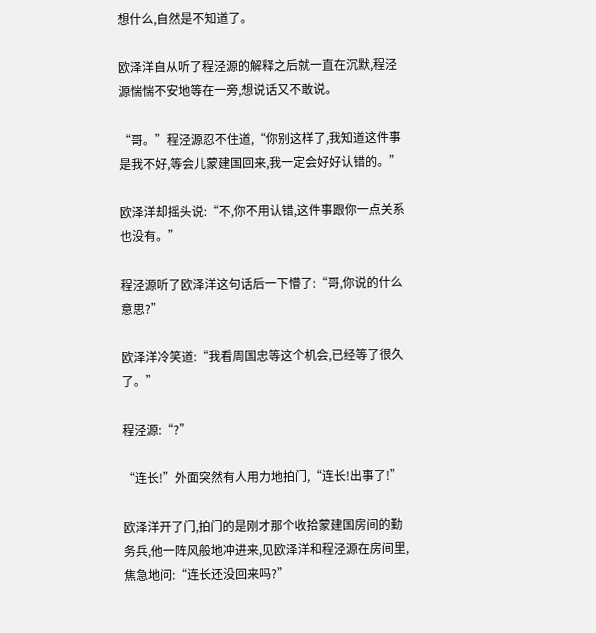想什么,自然是不知道了。

欧泽洋自从听了程泾源的解释之后就一直在沉默,程泾源惴惴不安地等在一旁,想说话又不敢说。

“哥。”程泾源忍不住道,“你别这样了,我知道这件事是我不好,等会儿蒙建国回来,我一定会好好认错的。”

欧泽洋却摇头说:“不,你不用认错,这件事跟你一点关系也没有。”

程泾源听了欧泽洋这句话后一下懵了:“哥,你说的什么意思?”

欧泽洋冷笑道:“我看周国忠等这个机会,已经等了很久了。”

程泾源:“?”

“连长!”外面突然有人用力地拍门,“连长!出事了!”

欧泽洋开了门,拍门的是刚才那个收拾蒙建国房间的勤务兵,他一阵风般地冲进来,见欧泽洋和程泾源在房间里,焦急地问:“连长还没回来吗?”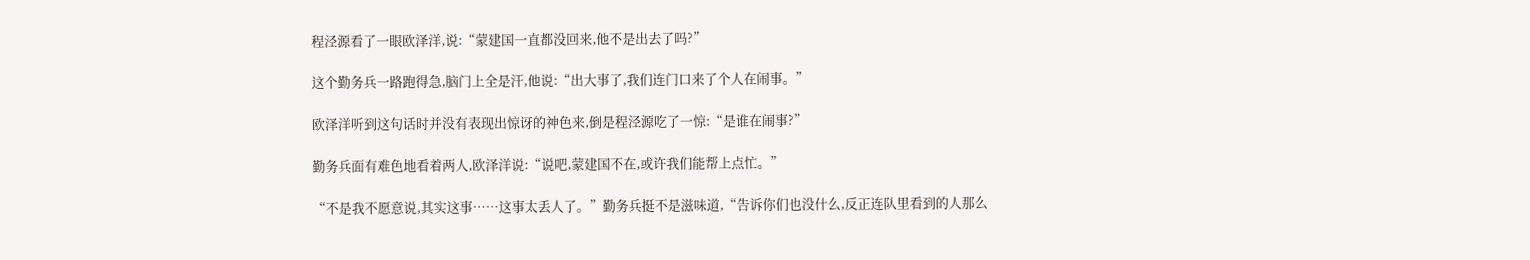程泾源看了一眼欧泽洋,说:“蒙建国一直都没回来,他不是出去了吗?”

这个勤务兵一路跑得急,脑门上全是汗,他说:“出大事了,我们连门口来了个人在闹事。”

欧泽洋听到这句话时并没有表现出惊讶的神色来,倒是程泾源吃了一惊:“是谁在闹事?”

勤务兵面有难色地看着两人,欧泽洋说:“说吧,蒙建国不在,或许我们能帮上点忙。”

“不是我不愿意说,其实这事……这事太丢人了。”勤务兵挺不是滋味道,“告诉你们也没什么,反正连队里看到的人那么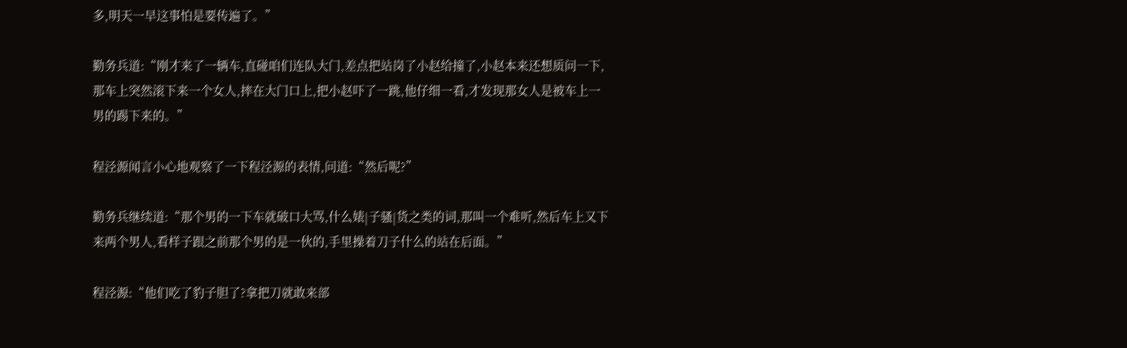多,明天一早这事怕是要传遍了。”

勤务兵道:“刚才来了一辆车,直碰咱们连队大门,差点把站岗了小赵给撞了,小赵本来还想质问一下,那车上突然滚下来一个女人,摔在大门口上,把小赵吓了一跳,他仔细一看,才发现那女人是被车上一男的踢下来的。”

程泾源闻言小心地观察了一下程泾源的表情,问道:“然后呢?”

勤务兵继续道:“那个男的一下车就破口大骂,什么婊|子骚|货之类的词,那叫一个难听,然后车上又下来两个男人,看样子跟之前那个男的是一伙的,手里操着刀子什么的站在后面。”

程泾源:“他们吃了豹子胆了?拿把刀就敢来部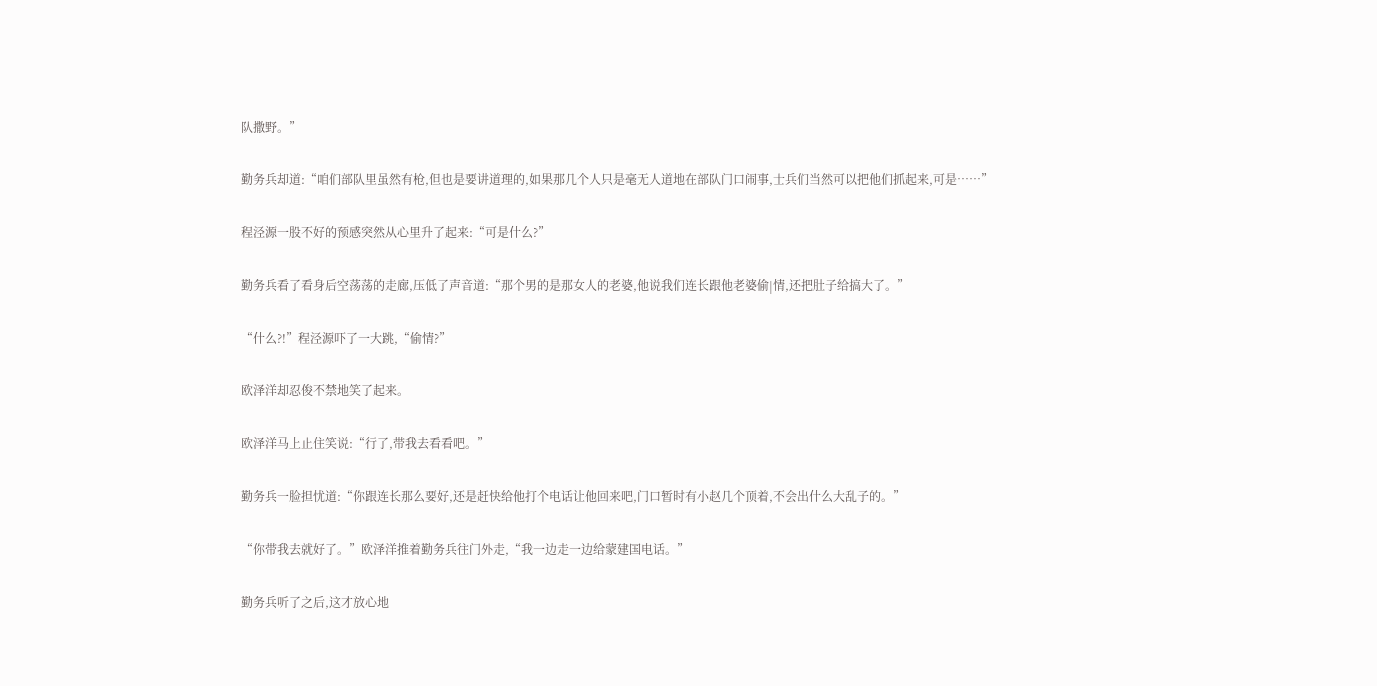队撒野。”

勤务兵却道:“咱们部队里虽然有枪,但也是要讲道理的,如果那几个人只是毫无人道地在部队门口闹事,士兵们当然可以把他们抓起来,可是……”

程泾源一股不好的预感突然从心里升了起来:“可是什么?”

勤务兵看了看身后空荡荡的走廊,压低了声音道:“那个男的是那女人的老婆,他说我们连长跟他老婆偷|情,还把肚子给搞大了。”

“什么?!”程泾源吓了一大跳,“偷情?”

欧泽洋却忍俊不禁地笑了起来。

欧泽洋马上止住笑说:“行了,带我去看看吧。”

勤务兵一脸担忧道:“你跟连长那么要好,还是赶快给他打个电话让他回来吧,门口暂时有小赵几个顶着,不会出什么大乱子的。”

“你带我去就好了。”欧泽洋推着勤务兵往门外走,“我一边走一边给蒙建国电话。”

勤务兵听了之后,这才放心地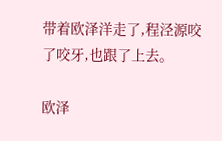带着欧泽洋走了,程泾源咬了咬牙,也跟了上去。

欧泽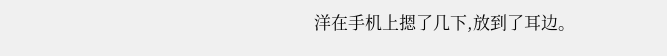洋在手机上摁了几下,放到了耳边。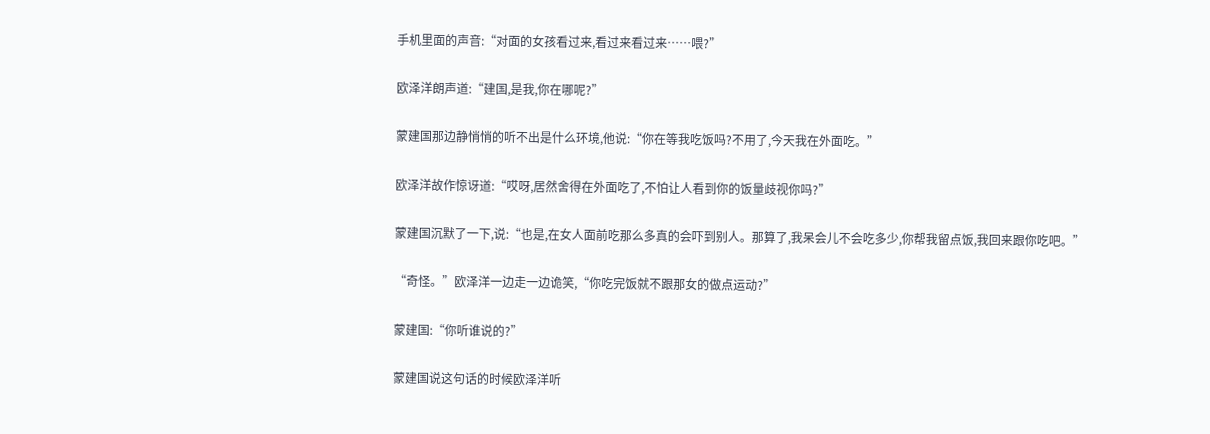手机里面的声音:“对面的女孩看过来,看过来看过来……喂?”

欧泽洋朗声道:“建国,是我,你在哪呢?”

蒙建国那边静悄悄的听不出是什么环境,他说:“你在等我吃饭吗?不用了,今天我在外面吃。”

欧泽洋故作惊讶道:“哎呀,居然舍得在外面吃了,不怕让人看到你的饭量歧视你吗?”

蒙建国沉默了一下,说:“也是,在女人面前吃那么多真的会吓到别人。那算了,我呆会儿不会吃多少,你帮我留点饭,我回来跟你吃吧。”

“奇怪。”欧泽洋一边走一边诡笑,“你吃完饭就不跟那女的做点运动?”

蒙建国:“你听谁说的?”

蒙建国说这句话的时候欧泽洋听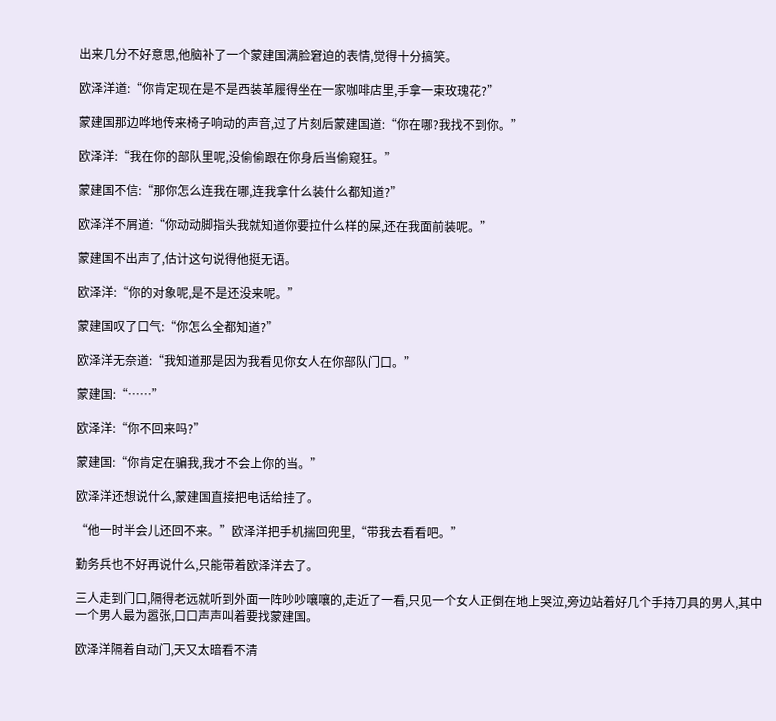出来几分不好意思,他脑补了一个蒙建国满脸窘迫的表情,觉得十分搞笑。

欧泽洋道:“你肯定现在是不是西装革履得坐在一家咖啡店里,手拿一束玫瑰花?”

蒙建国那边哗地传来椅子响动的声音,过了片刻后蒙建国道:“你在哪?我找不到你。”

欧泽洋:“我在你的部队里呢,没偷偷跟在你身后当偷窥狂。”

蒙建国不信:“那你怎么连我在哪,连我拿什么装什么都知道?”

欧泽洋不屑道:“你动动脚指头我就知道你要拉什么样的屎,还在我面前装呢。”

蒙建国不出声了,估计这句说得他挺无语。

欧泽洋:“你的对象呢,是不是还没来呢。”

蒙建国叹了口气:“你怎么全都知道?”

欧泽洋无奈道:“我知道那是因为我看见你女人在你部队门口。”

蒙建国:“……”

欧泽洋:“你不回来吗?”

蒙建国:“你肯定在骗我,我才不会上你的当。”

欧泽洋还想说什么,蒙建国直接把电话给挂了。

“他一时半会儿还回不来。”欧泽洋把手机揣回兜里,“带我去看看吧。”

勤务兵也不好再说什么,只能带着欧泽洋去了。

三人走到门口,隔得老远就听到外面一阵吵吵嚷嚷的,走近了一看,只见一个女人正倒在地上哭泣,旁边站着好几个手持刀具的男人,其中一个男人最为嚣张,口口声声叫着要找蒙建国。

欧泽洋隔着自动门,天又太暗看不清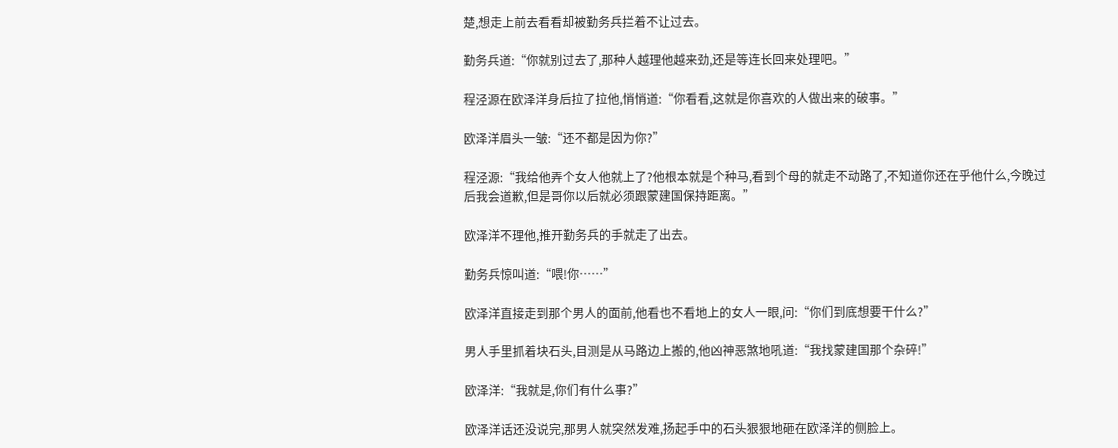楚,想走上前去看看却被勤务兵拦着不让过去。

勤务兵道:“你就别过去了,那种人越理他越来劲,还是等连长回来处理吧。”

程泾源在欧泽洋身后拉了拉他,悄悄道:“你看看,这就是你喜欢的人做出来的破事。”

欧泽洋眉头一皱:“还不都是因为你?”

程泾源:“我给他弄个女人他就上了?他根本就是个种马,看到个母的就走不动路了,不知道你还在乎他什么,今晚过后我会道歉,但是哥你以后就必须跟蒙建国保持距离。”

欧泽洋不理他,推开勤务兵的手就走了出去。

勤务兵惊叫道:“喂!你……”

欧泽洋直接走到那个男人的面前,他看也不看地上的女人一眼,问:“你们到底想要干什么?”

男人手里抓着块石头,目测是从马路边上搬的,他凶神恶煞地吼道:“我找蒙建国那个杂碎!”

欧泽洋:“我就是,你们有什么事?”

欧泽洋话还没说完,那男人就突然发难,扬起手中的石头狠狠地砸在欧泽洋的侧脸上。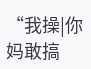“我操|你妈敢搞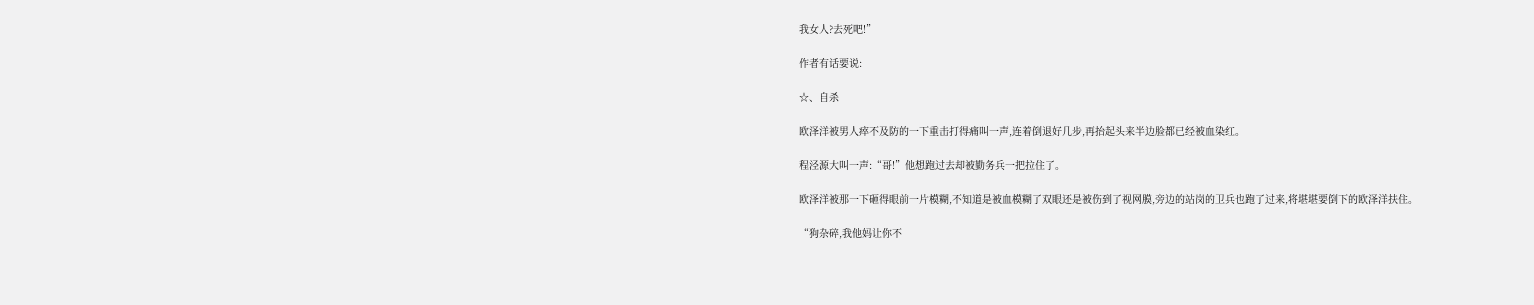我女人?去死吧!”

作者有话要说:

☆、自杀

欧泽洋被男人瘁不及防的一下重击打得痛叫一声,连着倒退好几步,再抬起头来半边脸都已经被血染红。

程泾源大叫一声:“哥!”他想跑过去却被勤务兵一把拉住了。

欧泽洋被那一下砸得眼前一片模糊,不知道是被血模糊了双眼还是被伤到了视网膜,旁边的站岗的卫兵也跑了过来,将堪堪要倒下的欧泽洋扶住。

“狗杂碎,我他妈让你不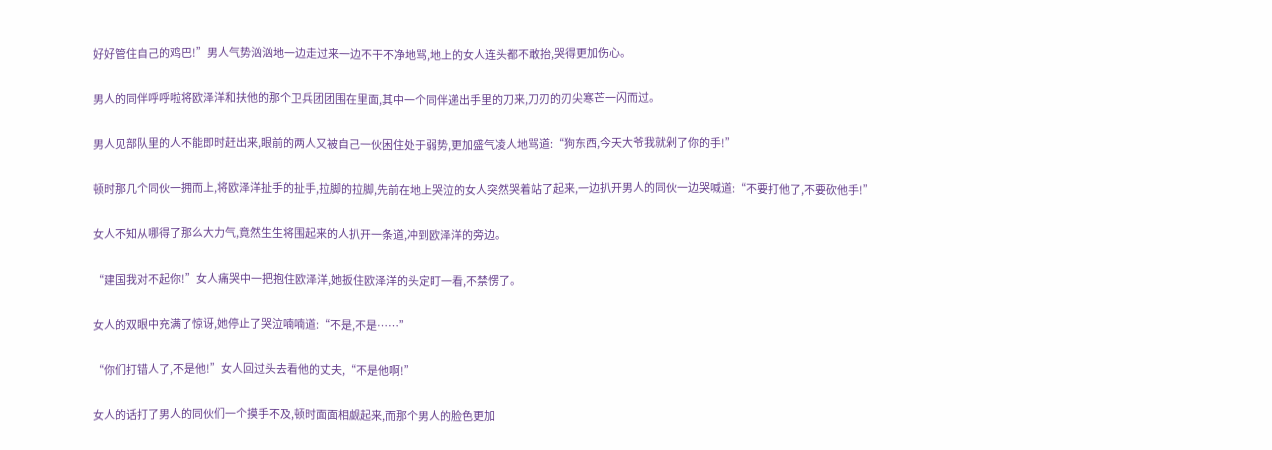好好管住自己的鸡巴!”男人气势汹汹地一边走过来一边不干不净地骂,地上的女人连头都不敢抬,哭得更加伤心。

男人的同伴呼呼啦将欧泽洋和扶他的那个卫兵团团围在里面,其中一个同伴递出手里的刀来,刀刃的刃尖寒芒一闪而过。

男人见部队里的人不能即时赶出来,眼前的两人又被自己一伙困住处于弱势,更加盛气凌人地骂道:“狗东西,今天大爷我就剁了你的手!”

顿时那几个同伙一拥而上,将欧泽洋扯手的扯手,拉脚的拉脚,先前在地上哭泣的女人突然哭着站了起来,一边扒开男人的同伙一边哭喊道:“不要打他了,不要砍他手!”

女人不知从哪得了那么大力气,竟然生生将围起来的人扒开一条道,冲到欧泽洋的旁边。

“建国我对不起你!”女人痛哭中一把抱住欧泽洋,她扳住欧泽洋的头定盯一看,不禁愣了。

女人的双眼中充满了惊讶,她停止了哭泣喃喃道:“不是,不是……”

“你们打错人了,不是他!”女人回过头去看他的丈夫,“不是他啊!”

女人的话打了男人的同伙们一个摸手不及,顿时面面相觑起来,而那个男人的脸色更加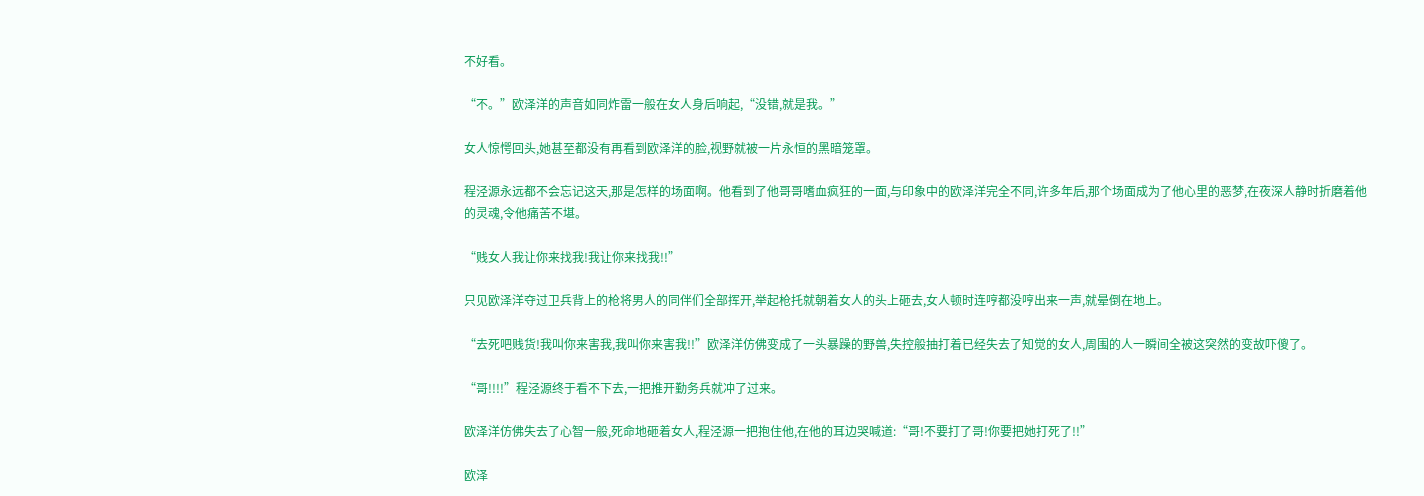不好看。

“不。”欧泽洋的声音如同炸雷一般在女人身后响起,“没错,就是我。”

女人惊愕回头,她甚至都没有再看到欧泽洋的脸,视野就被一片永恒的黑暗笼罩。

程泾源永远都不会忘记这天,那是怎样的场面啊。他看到了他哥哥嗜血疯狂的一面,与印象中的欧泽洋完全不同,许多年后,那个场面成为了他心里的恶梦,在夜深人静时折磨着他的灵魂,令他痛苦不堪。

“贱女人我让你来找我!我让你来找我!!”

只见欧泽洋夺过卫兵背上的枪将男人的同伴们全部挥开,举起枪托就朝着女人的头上砸去,女人顿时连哼都没哼出来一声,就晕倒在地上。

“去死吧贱货!我叫你来害我,我叫你来害我!!”欧泽洋仿佛变成了一头暴躁的野兽,失控般抽打着已经失去了知觉的女人,周围的人一瞬间全被这突然的变故吓傻了。

“哥!!!!”程泾源终于看不下去,一把推开勤务兵就冲了过来。

欧泽洋仿佛失去了心智一般,死命地砸着女人,程泾源一把抱住他,在他的耳边哭喊道:“哥!不要打了哥!你要把她打死了!!”

欧泽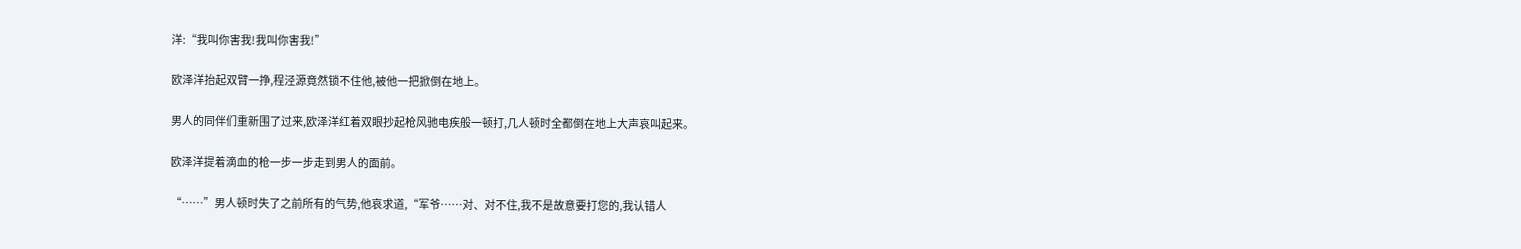洋:“我叫你害我!我叫你害我!”

欧泽洋抬起双臂一挣,程泾源竟然锁不住他,被他一把掀倒在地上。

男人的同伴们重新围了过来,欧泽洋红着双眼抄起枪风驰电疾般一顿打,几人顿时全都倒在地上大声哀叫起来。

欧泽洋提着滴血的枪一步一步走到男人的面前。

“……”男人顿时失了之前所有的气势,他哀求道,“军爷……对、对不住,我不是故意要打您的,我认错人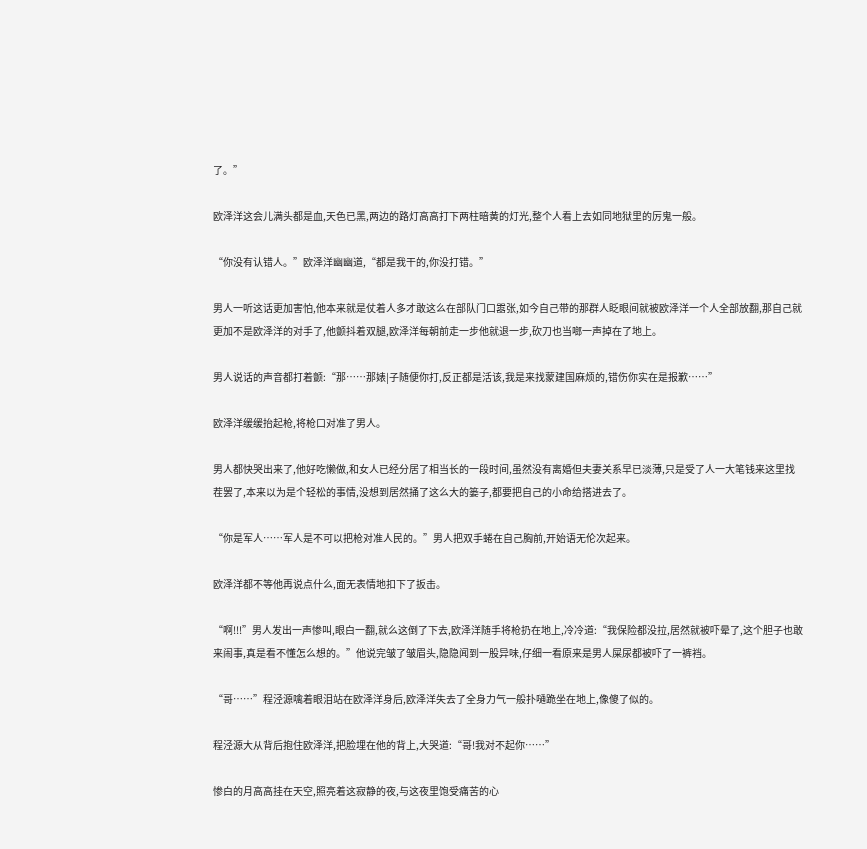了。”

欧泽洋这会儿满头都是血,天色已黑,两边的路灯高高打下两柱暗黄的灯光,整个人看上去如同地狱里的厉鬼一般。

“你没有认错人。”欧泽洋幽幽道,“都是我干的,你没打错。”

男人一听这话更加害怕,他本来就是仗着人多才敢这么在部队门口嚣张,如今自己带的那群人眨眼间就被欧泽洋一个人全部放翻,那自己就更加不是欧泽洋的对手了,他颤抖着双腿,欧泽洋每朝前走一步他就退一步,砍刀也当啷一声掉在了地上。

男人说话的声音都打着颤:“那……那婊|子随便你打,反正都是活该,我是来找蒙建国麻烦的,错伤你实在是报歉……”

欧泽洋缓缓抬起枪,将枪口对准了男人。

男人都快哭出来了,他好吃懒做,和女人已经分居了相当长的一段时间,虽然没有离婚但夫妻关系早已淡薄,只是受了人一大笔钱来这里找茬罢了,本来以为是个轻松的事情,没想到居然捅了这么大的篓子,都要把自己的小命给搭进去了。

“你是军人……军人是不可以把枪对准人民的。”男人把双手蜷在自己胸前,开始语无伦次起来。

欧泽洋都不等他再说点什么,面无表情地扣下了扳击。

“啊!!!”男人发出一声惨叫,眼白一翻,就么这倒了下去,欧泽洋随手将枪扔在地上,冷冷道:“我保险都没拉,居然就被吓晕了,这个胆子也敢来闹事,真是看不懂怎么想的。”他说完皱了皱眉头,隐隐闻到一股异味,仔细一看原来是男人屎尿都被吓了一裤裆。

“哥……”程泾源噙着眼泪站在欧泽洋身后,欧泽洋失去了全身力气一般扑嗵跪坐在地上,像傻了似的。

程泾源大从背后抱住欧泽洋,把脸埋在他的背上,大哭道:“哥!我对不起你……”

惨白的月高高挂在天空,照亮着这寂静的夜,与这夜里饱受痛苦的心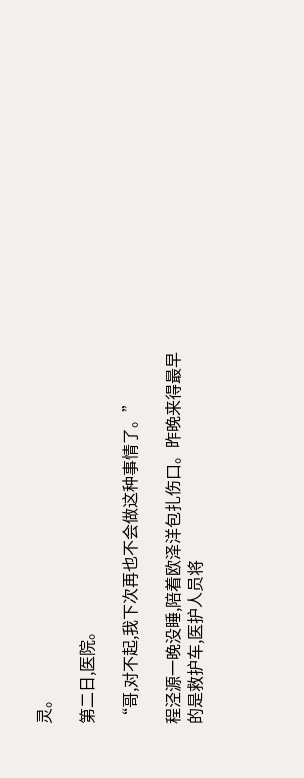灵。

第二日,医院。

“哥,对不起,我下次再也不会做这种事情了。”

程泾源一晚没睡,陪着欧泽洋包扎伤口。昨晚来得最早的是救护车,医护人员将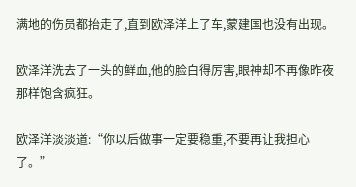满地的伤员都抬走了,直到欧泽洋上了车,蒙建国也没有出现。

欧泽洋洗去了一头的鲜血,他的脸白得厉害,眼神却不再像昨夜那样饱含疯狂。

欧泽洋淡淡道:“你以后做事一定要稳重,不要再让我担心了。”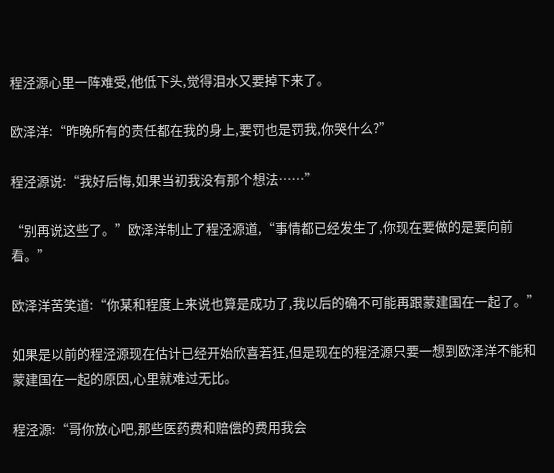程泾源心里一阵难受,他低下头,觉得泪水又要掉下来了。

欧泽洋:“昨晚所有的责任都在我的身上,要罚也是罚我,你哭什么?”

程泾源说:“我好后悔,如果当初我没有那个想法……”

“别再说这些了。”欧泽洋制止了程泾源道,“事情都已经发生了,你现在要做的是要向前看。”

欧泽洋苦笑道:“你某和程度上来说也算是成功了,我以后的确不可能再跟蒙建国在一起了。”

如果是以前的程泾源现在估计已经开始欣喜若狂,但是现在的程泾源只要一想到欧泽洋不能和蒙建国在一起的原因,心里就难过无比。

程泾源:“哥你放心吧,那些医药费和赔偿的费用我会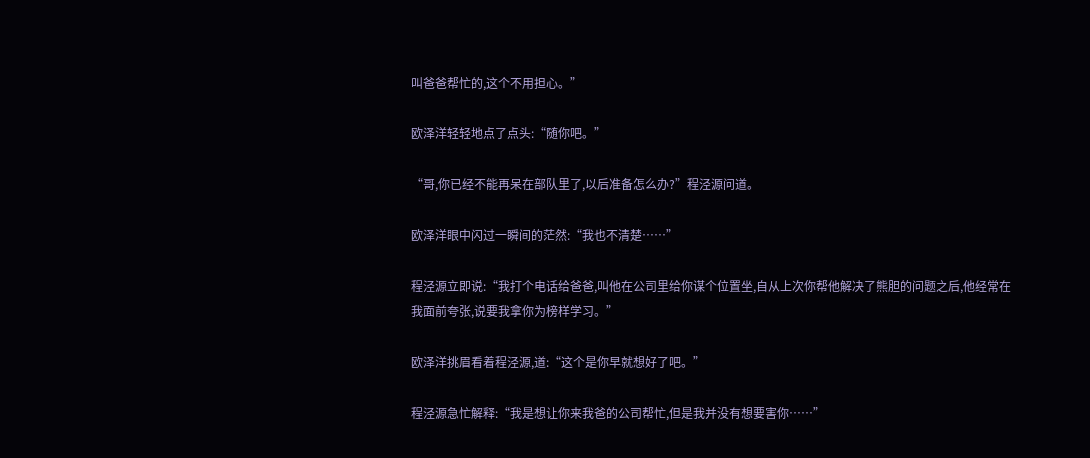叫爸爸帮忙的,这个不用担心。”

欧泽洋轻轻地点了点头:“随你吧。”

“哥,你已经不能再呆在部队里了,以后准备怎么办?”程泾源问道。

欧泽洋眼中闪过一瞬间的茫然:“我也不清楚……”

程泾源立即说:“我打个电话给爸爸,叫他在公司里给你谋个位置坐,自从上次你帮他解决了熊胆的问题之后,他经常在我面前夸张,说要我拿你为榜样学习。”

欧泽洋挑眉看着程泾源,道:“这个是你早就想好了吧。”

程泾源急忙解释:“我是想让你来我爸的公司帮忙,但是我并没有想要害你……”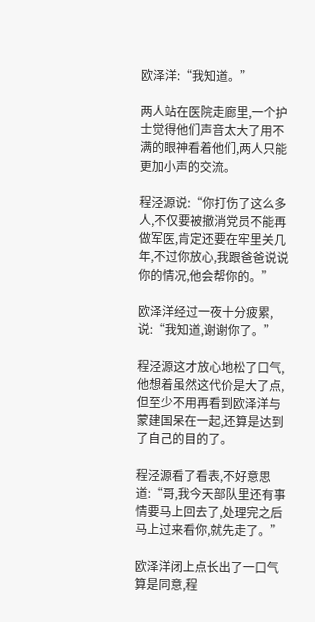欧泽洋:“我知道。”

两人站在医院走廊里,一个护士觉得他们声音太大了用不满的眼神看着他们,两人只能更加小声的交流。

程泾源说:“你打伤了这么多人,不仅要被撤消党员不能再做军医,肯定还要在牢里关几年,不过你放心,我跟爸爸说说你的情况,他会帮你的。”

欧泽洋经过一夜十分疲累,说:“我知道,谢谢你了。”

程泾源这才放心地松了口气,他想着虽然这代价是大了点,但至少不用再看到欧泽洋与蒙建国呆在一起,还算是达到了自己的目的了。

程泾源看了看表,不好意思道:“哥,我今天部队里还有事情要马上回去了,处理完之后马上过来看你,就先走了。”

欧泽洋闭上点长出了一口气算是同意,程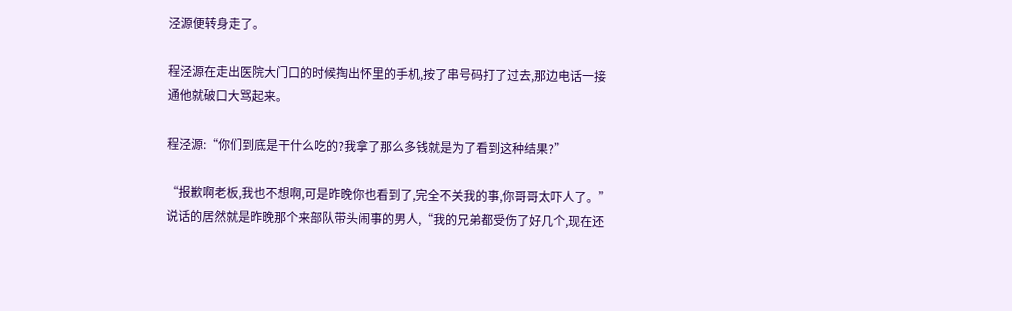泾源便转身走了。

程泾源在走出医院大门口的时候掏出怀里的手机,按了串号码打了过去,那边电话一接通他就破口大骂起来。

程泾源:“你们到底是干什么吃的?我拿了那么多钱就是为了看到这种结果?”

“报歉啊老板,我也不想啊,可是昨晚你也看到了,完全不关我的事,你哥哥太吓人了。”说话的居然就是昨晚那个来部队带头闹事的男人,“我的兄弟都受伤了好几个,现在还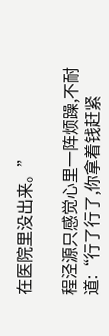在医院里没出来。”

程泾源只感觉心里一阵烦躁,不耐道:“行了行了,你拿着钱赶紧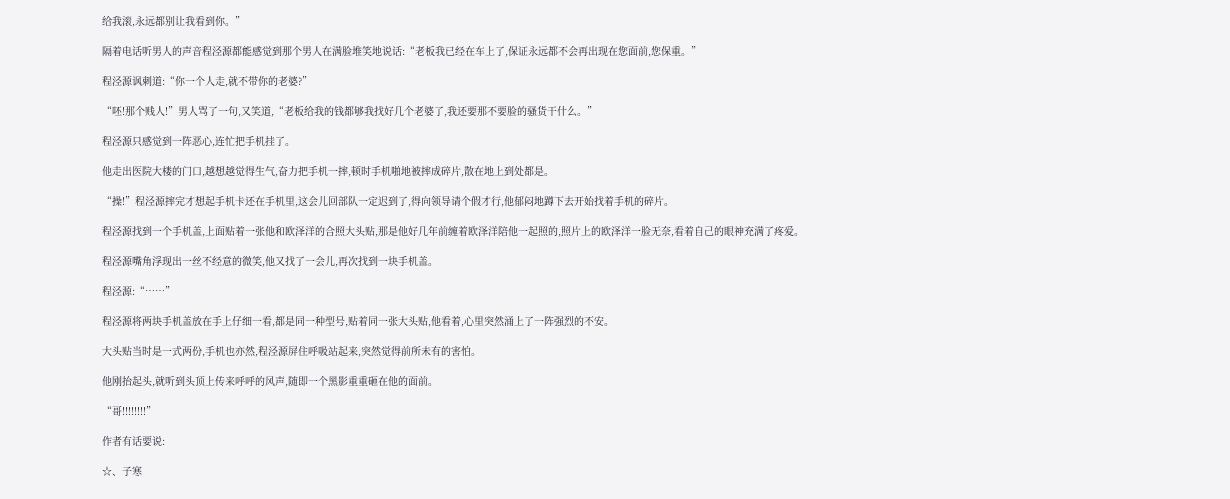给我滚,永远都别让我看到你。”

隔着电话听男人的声音程泾源都能感觉到那个男人在满脸堆笑地说话:“老板我已经在车上了,保证永远都不会再出现在您面前,您保重。”

程泾源讽刺道:“你一个人走,就不带你的老婆?”

“呸!那个贱人!”男人骂了一句,又笑道,“老板给我的钱都够我找好几个老婆了,我还要那不要脸的骚货干什么。”

程泾源只感觉到一阵恶心,连忙把手机挂了。

他走出医院大楼的门口,越想越觉得生气,奋力把手机一摔,顿时手机啪地被摔成碎片,散在地上到处都是。

“操!”程泾源摔完才想起手机卡还在手机里,这会儿回部队一定迟到了,得向领导请个假才行,他郁闷地蹲下去开始找着手机的碎片。

程泾源找到一个手机盖,上面贴着一张他和欧泽洋的合照大头贴,那是他好几年前缠着欧泽洋陪他一起照的,照片上的欧泽洋一脸无奈,看着自己的眼神充满了疼爱。

程泾源嘴角浮现出一丝不经意的微笑,他又找了一会儿,再次找到一块手机盖。

程泾源:“……”

程泾源将两块手机盖放在手上仔细一看,都是同一种型号,贴着同一张大头贴,他看着,心里突然涌上了一阵强烈的不安。

大头贴当时是一式两份,手机也亦然,程泾源屏住呼吸站起来,突然觉得前所未有的害怕。

他刚抬起头,就听到头顶上传来呼呼的风声,随即一个黑影重重砸在他的面前。

“哥!!!!!!!!”

作者有话要说:

☆、子寒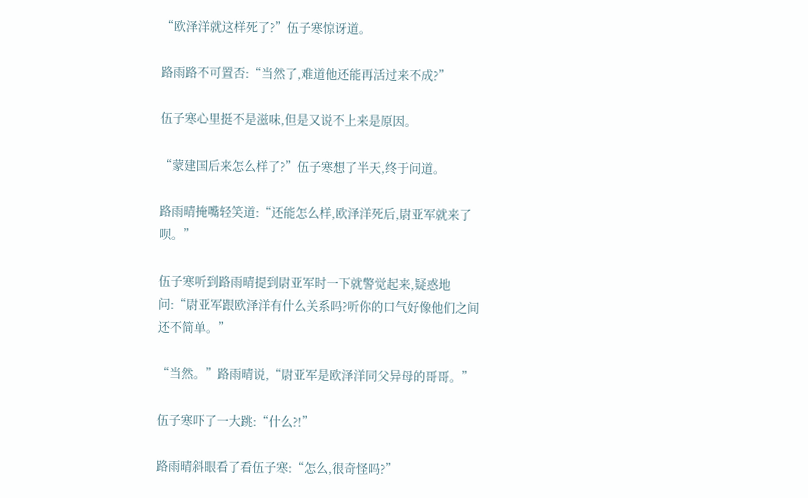“欧泽洋就这样死了?”伍子寒惊讶道。

路雨路不可置否:“当然了,难道他还能再活过来不成?”

伍子寒心里挺不是滋味,但是又说不上来是原因。

“蒙建国后来怎么样了?”伍子寒想了半天,终于问道。

路雨晴掩嘴轻笑道:“还能怎么样,欧泽洋死后,尉亚军就来了呗。”

伍子寒听到路雨晴提到尉亚军时一下就警觉起来,疑惑地问:“尉亚军跟欧泽洋有什么关系吗?听你的口气好像他们之间还不简单。”

“当然。”路雨晴说,“尉亚军是欧泽洋同父异母的哥哥。”

伍子寒吓了一大跳:“什么?!”

路雨晴斜眼看了看伍子寒:“怎么,很奇怪吗?”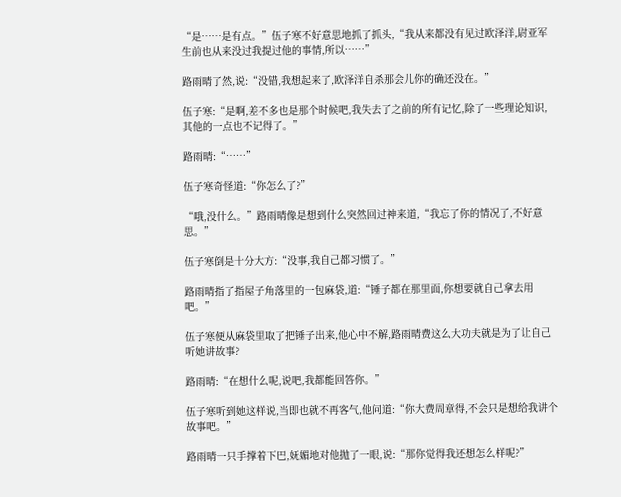“是……是有点。”伍子寒不好意思地抓了抓头,“我从来都没有见过欧泽洋,尉亚军生前也从来没过我提过他的事情,所以……”

路雨晴了然,说:“没错,我想起来了,欧泽洋自杀那会儿你的确还没在。”

伍子寒:“是啊,差不多也是那个时候吧,我失去了之前的所有记忆,除了一些理论知识,其他的一点也不记得了。”

路雨晴:“……”

伍子寒奇怪道:“你怎么了?”

“哦,没什么。”路雨晴像是想到什么突然回过神来道,“我忘了你的情况了,不好意思。”

伍子寒倒是十分大方:“没事,我自己都习惯了。”

路雨晴指了指屋子角落里的一包麻袋,道:“锤子都在那里面,你想要就自己拿去用吧。”

伍子寒便从麻袋里取了把锤子出来,他心中不解,路雨晴费这么大功夫就是为了让自己听她讲故事?

路雨晴:“在想什么呢,说吧,我都能回答你。”

伍子寒听到她这样说,当即也就不再客气,他问道:“你大费周章得,不会只是想给我讲个故事吧。”

路雨晴一只手撑着下巴,妩媚地对他抛了一眼,说:“那你觉得我还想怎么样呢?”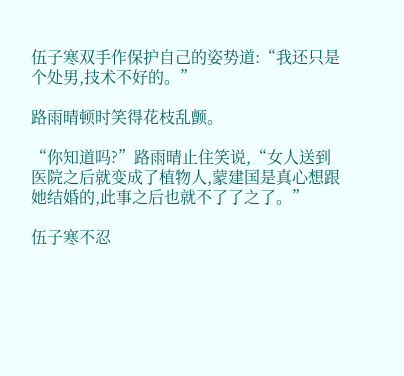伍子寒双手作保护自己的姿势道:“我还只是个处男,技术不好的。”

路雨晴顿时笑得花枝乱颤。

“你知道吗?”路雨晴止住笑说,“女人送到医院之后就变成了植物人,蒙建国是真心想跟她结婚的,此事之后也就不了了之了。”

伍子寒不忍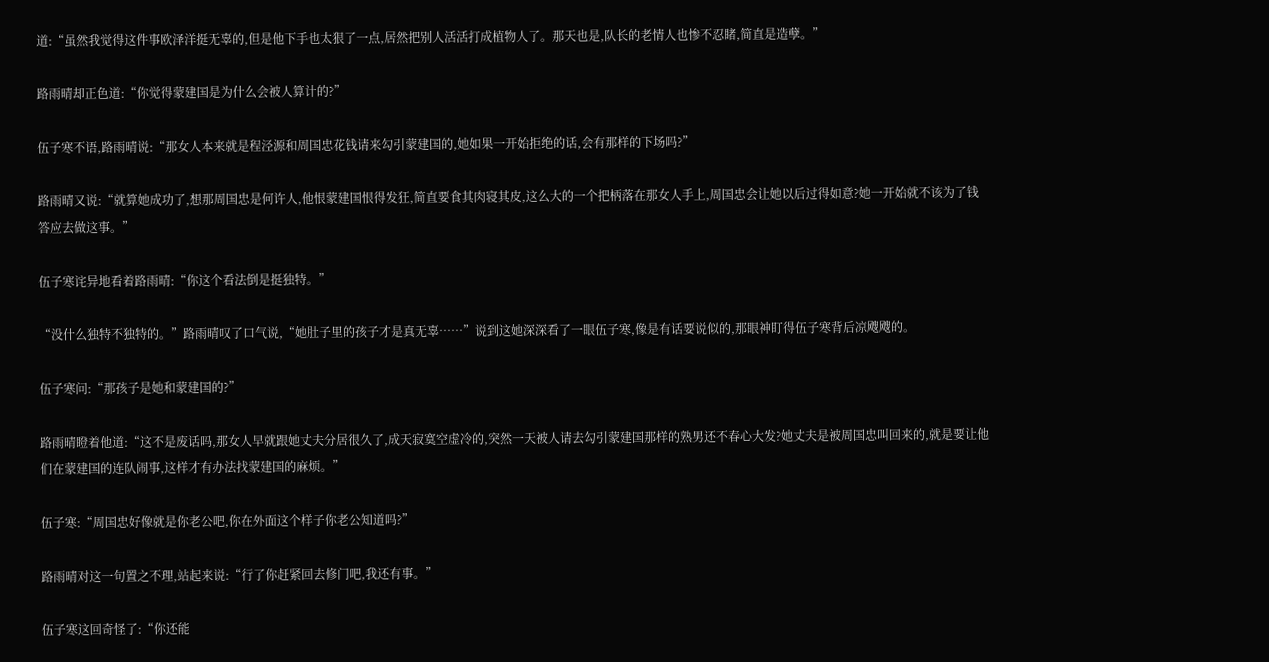道:“虽然我觉得这件事欧泽洋挺无辜的,但是他下手也太狠了一点,居然把别人活活打成植物人了。那天也是,队长的老情人也惨不忍睹,简直是造孽。”

路雨晴却正色道:“你觉得蒙建国是为什么会被人算计的?”

伍子寒不语,路雨晴说:“那女人本来就是程泾源和周国忠花钱请来勾引蒙建国的,她如果一开始拒绝的话,会有那样的下场吗?”

路雨晴又说:“就算她成功了,想那周国忠是何许人,他恨蒙建国恨得发狂,简直要食其肉寝其皮,这么大的一个把柄落在那女人手上,周国忠会让她以后过得如意?她一开始就不该为了钱答应去做这事。”

伍子寒诧异地看着路雨晴:“你这个看法倒是挺独特。”

“没什么独特不独特的。”路雨晴叹了口气说,“她肚子里的孩子才是真无辜……”说到这她深深看了一眼伍子寒,像是有话要说似的,那眼神盯得伍子寒背后凉飕飕的。

伍子寒问:“那孩子是她和蒙建国的?”

路雨晴瞪着他道:“这不是废话吗,那女人早就跟她丈夫分居很久了,成天寂寞空虚冷的,突然一天被人请去勾引蒙建国那样的熟男还不春心大发?她丈夫是被周国忠叫回来的,就是要让他们在蒙建国的连队闹事,这样才有办法找蒙建国的麻烦。”

伍子寒:“周国忠好像就是你老公吧,你在外面这个样子你老公知道吗?”

路雨晴对这一句置之不理,站起来说:“行了你赶紧回去修门吧,我还有事。”

伍子寒这回奇怪了:“你还能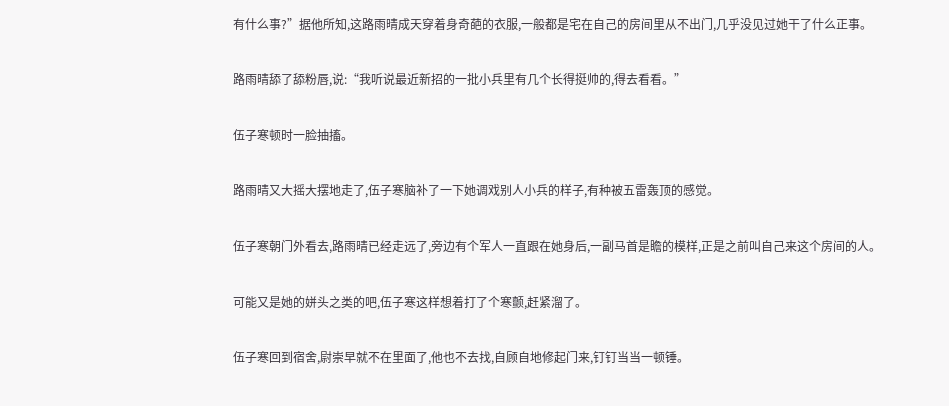有什么事?”据他所知,这路雨晴成天穿着身奇葩的衣服,一般都是宅在自己的房间里从不出门,几乎没见过她干了什么正事。

路雨晴舔了舔粉唇,说:“我听说最近新招的一批小兵里有几个长得挺帅的,得去看看。”

伍子寒顿时一脸抽搐。

路雨晴又大摇大摆地走了,伍子寒脑补了一下她调戏别人小兵的样子,有种被五雷轰顶的感觉。

伍子寒朝门外看去,路雨晴已经走远了,旁边有个军人一直跟在她身后,一副马首是瞻的模样,正是之前叫自己来这个房间的人。

可能又是她的姘头之类的吧,伍子寒这样想着打了个寒颤,赶紧溜了。

伍子寒回到宿舍,尉崇早就不在里面了,他也不去找,自顾自地修起门来,钉钉当当一顿锤。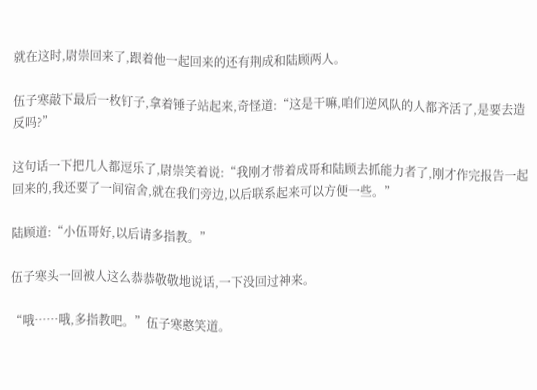就在这时,尉崇回来了,跟着他一起回来的还有荆成和陆顾两人。

伍子寒敲下最后一枚钉子,拿着锤子站起来,奇怪道:“这是干嘛,咱们逆风队的人都齐活了,是要去造反吗?”

这句话一下把几人都逗乐了,尉崇笑着说:“我刚才带着成哥和陆顾去抓能力者了,刚才作完报告一起回来的,我还要了一间宿舍,就在我们旁边,以后联系起来可以方便一些。”

陆顾道:“小伍哥好,以后请多指教。”

伍子寒头一回被人这么恭恭敬敬地说话,一下没回过神来。

“哦……哦,多指教吧。”伍子寒憨笑道。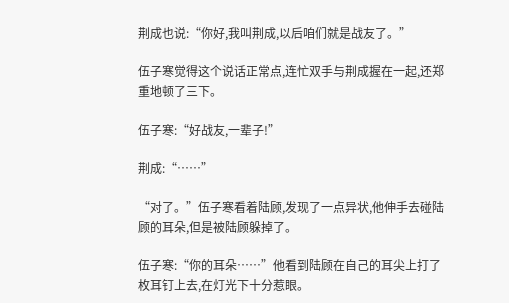荆成也说:“你好,我叫荆成,以后咱们就是战友了。”

伍子寒觉得这个说话正常点,连忙双手与荆成握在一起,还郑重地顿了三下。

伍子寒:“好战友,一辈子!”

荆成:“……”

“对了。”伍子寒看着陆顾,发现了一点异状,他伸手去碰陆顾的耳朵,但是被陆顾躲掉了。

伍子寒:“你的耳朵……”他看到陆顾在自己的耳尖上打了枚耳钉上去,在灯光下十分惹眼。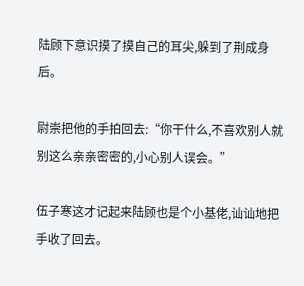陆顾下意识摸了摸自己的耳尖,躲到了荆成身后。

尉崇把他的手拍回去:“你干什么,不喜欢别人就别这么亲亲密密的,小心别人误会。”

伍子寒这才记起来陆顾也是个小基佬,讪讪地把手收了回去。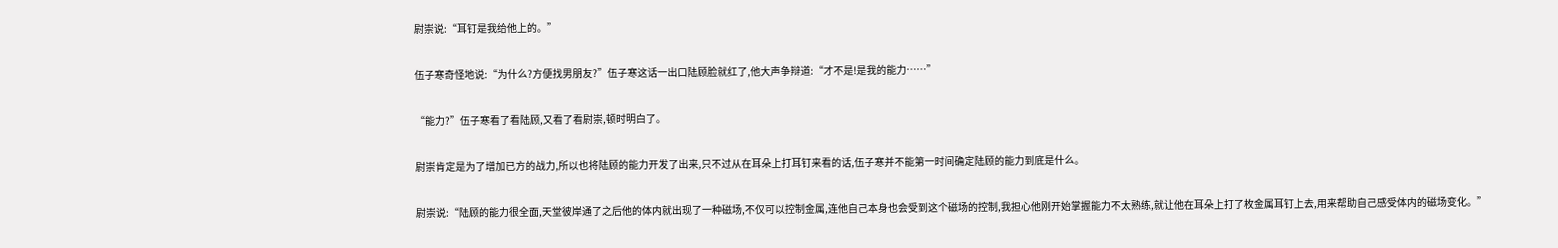尉崇说:“耳钉是我给他上的。”

伍子寒奇怪地说:“为什么?方便找男朋友?”伍子寒这话一出口陆顾脸就红了,他大声争辩道:“才不是!是我的能力……”

“能力?”伍子寒看了看陆顾,又看了看尉崇,顿时明白了。

尉崇肯定是为了增加已方的战力,所以也将陆顾的能力开发了出来,只不过从在耳朵上打耳钉来看的话,伍子寒并不能第一时间确定陆顾的能力到底是什么。

尉崇说:“陆顾的能力很全面,天堂彼岸通了之后他的体内就出现了一种磁场,不仅可以控制金属,连他自己本身也会受到这个磁场的控制,我担心他刚开始掌握能力不太熟练,就让他在耳朵上打了枚金属耳钉上去,用来帮助自己感受体内的磁场变化。”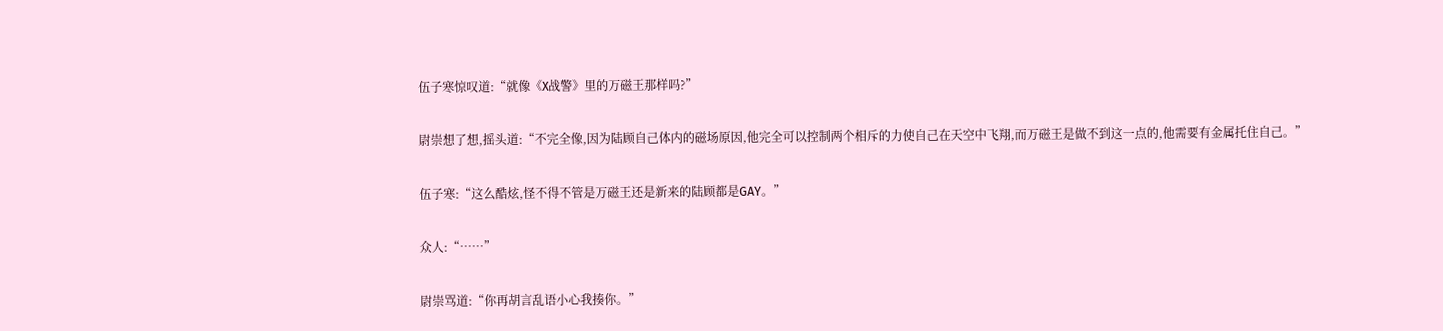伍子寒惊叹道:“就像《X战警》里的万磁王那样吗?”

尉崇想了想,摇头道:“不完全像,因为陆顾自己体内的磁场原因,他完全可以控制两个相斥的力使自己在天空中飞翔,而万磁王是做不到这一点的,他需要有金属托住自己。”

伍子寒:“这么酷炫,怪不得不管是万磁王还是新来的陆顾都是GAY。”

众人:“……”

尉崇骂道:“你再胡言乱语小心我揍你。”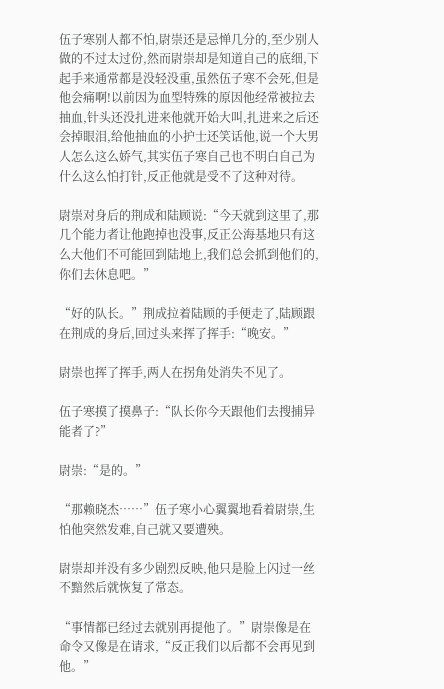伍子寒别人都不怕,尉崇还是忌惮几分的,至少别人做的不过太过份,然而尉崇却是知道自己的底细,下起手来通常都是没轻没重,虽然伍子寒不会死,但是他会痛啊!以前因为血型特殊的原因他经常被拉去抽血,针头还没扎进来他就开始大叫,扎进来之后还会掉眼泪,给他抽血的小护士还笑话他,说一个大男人怎么这么娇气,其实伍子寒自己也不明白自己为什么这么怕打针,反正他就是受不了这种对待。

尉崇对身后的荆成和陆顾说:“今天就到这里了,那几个能力者让他跑掉也没事,反正公海基地只有这么大他们不可能回到陆地上,我们总会抓到他们的,你们去休息吧。”

“好的队长。”荆成拉着陆顾的手便走了,陆顾跟在荆成的身后,回过头来挥了挥手:“晚安。”

尉崇也挥了挥手,两人在拐角处消失不见了。

伍子寒摸了摸鼻子:“队长你今天跟他们去搜捕异能者了?”

尉崇:“是的。”

“那赖晓杰……”伍子寒小心翼翼地看着尉崇,生怕他突然发难,自己就又要遭殃。

尉崇却并没有多少剧烈反映,他只是脸上闪过一丝不黯然后就恢复了常态。

“事情都已经过去就别再提他了。”尉崇像是在命令又像是在请求,“反正我们以后都不会再见到他。”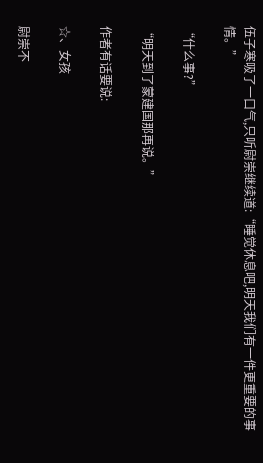伍子寒吸了一口气,只听尉崇继续道:“睡觉休息吧,明天我们有一件更重要的事情。”

“什么事?”

“明天到了蒙建国那再说。”

作者有话要说:

☆、女孩

尉崇不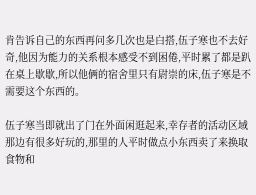肯告诉自己的东西再问多几次也是白搭,伍子寒也不去好奇,他因为能力的关系根本感受不到困倦,平时累了都是趴在桌上歇歇,所以他俩的宿舍里只有尉崇的床,伍子寒是不需要这个东西的。

伍子寒当即就出了门在外面闲逛起来,幸存者的活动区域那边有很多好玩的,那里的人平时做点小东西卖了来换取食物和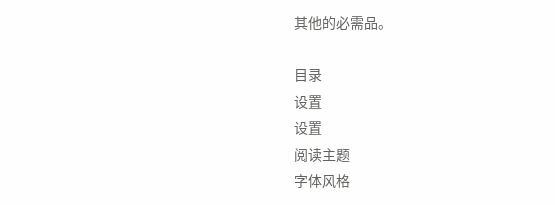其他的必需品。

目录
设置
设置
阅读主题
字体风格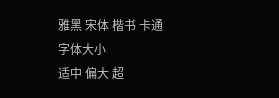雅黑 宋体 楷书 卡通
字体大小
适中 偏大 超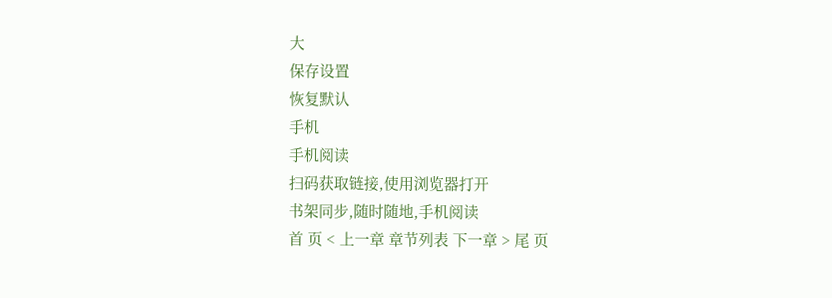大
保存设置
恢复默认
手机
手机阅读
扫码获取链接,使用浏览器打开
书架同步,随时随地,手机阅读
首 页 < 上一章 章节列表 下一章 > 尾 页